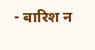- बारिश न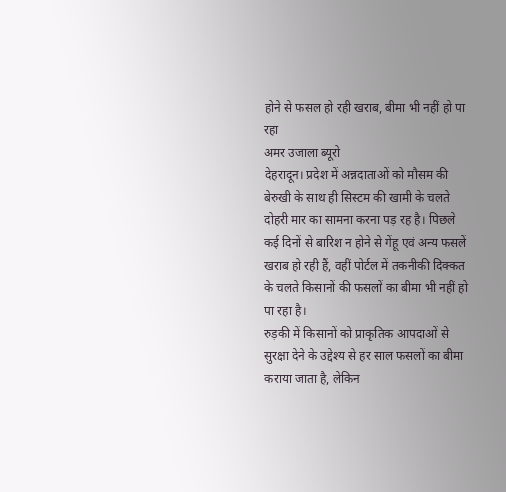होने से फसल हो रही खराब, बीमा भी नहीं हो पा रहा
अमर उजाला ब्यूरो
देहरादून। प्रदेश में अन्नदाताओं को मौसम की बेरुखी के साथ ही सिस्टम की खामी के चलते दोहरी मार का सामना करना पड़ रह है। पिछले कई दिनों से बारिश न होने से गेंहू एवं अन्य फसलें खराब हो रही हैं, वहीं पोर्टल में तकनीकी दिक्कत के चलते किसानों की फसलों का बीमा भी नहीं हो पा रहा है।
रुड़की में किसानों को प्राकृतिक आपदाओं से सुरक्षा देने के उद्देश्य से हर साल फसलों का बीमा कराया जाता है, लेकिन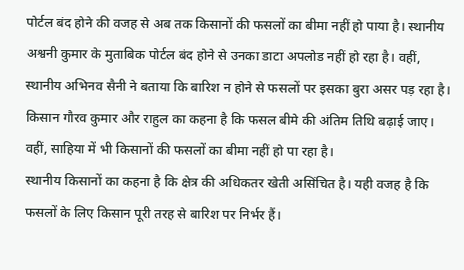पोर्टल बंद होने की वजह से अब तक किसानों की फसलों का बीमा नहीं हो पाया है। स्थानीय अश्वनी कुमार के मुताबिक पोर्टल बंद होने से उनका डाटा अपलोड नहीं हो रहा है। वहीं, स्थानीय अभिनव सैनी ने बताया कि बारिश न होने से फसलों पर इसका बुरा असर पड़ रहा है। किसान गौरव कुमार और राहुल का कहना है कि फसल बीमे की अंतिम तिथि बढ़ाई जाए। वहीं, साहिया में भी किसानों की फसलों का बीमा नहीं हो पा रहा है।
स्थानीय किसानों का कहना है कि क्षेत्र की अधिकतर खेती असिंचित है। यही वजह है कि फसलों के लिए किसान पूरी तरह से बारिश पर निर्भर हैं।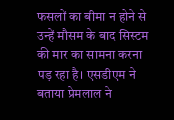फसलों का बीमा न होने से उन्हें मौसम के बाद सिस्टम की मार का सामना करना पड़ रहा है। एसडीएम ने बताया प्रेमलाल ने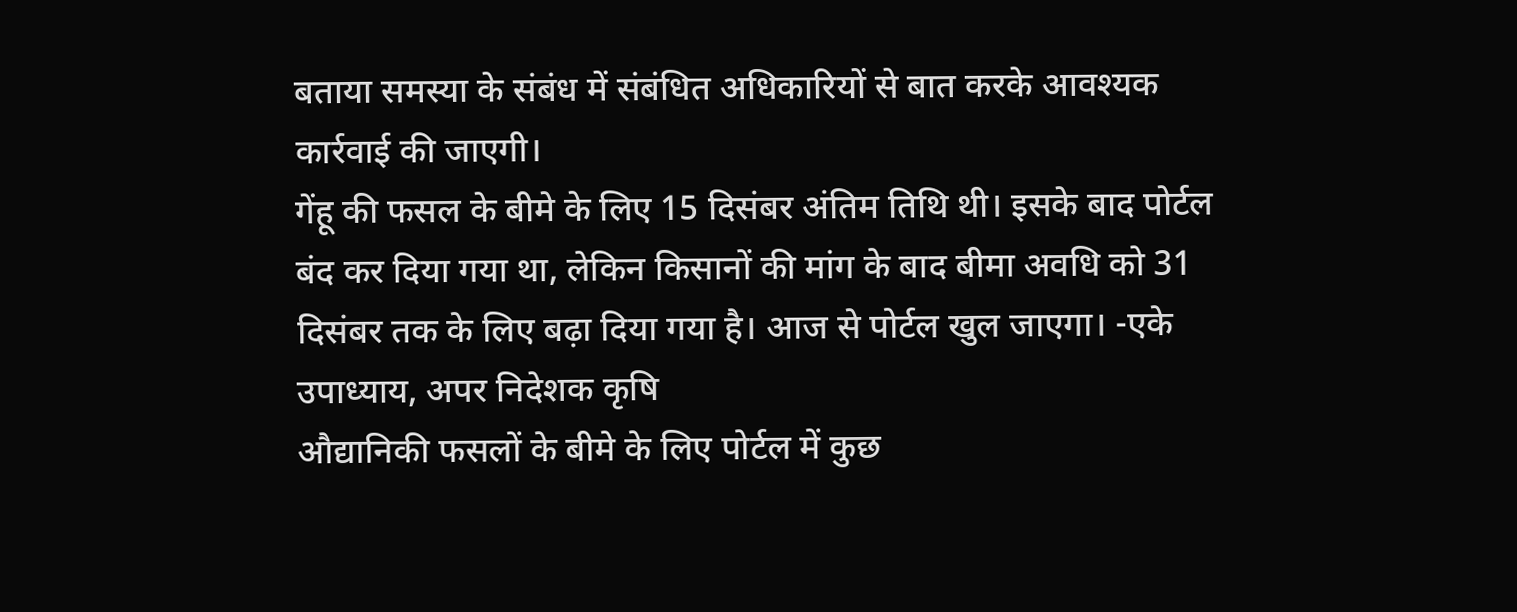बताया समस्या के संबंध में संबंधित अधिकारियों से बात करके आवश्यक कार्रवाई की जाएगी।
गेंहू की फसल के बीमे के लिए 15 दिसंबर अंतिम तिथि थी। इसके बाद पोर्टल बंद कर दिया गया था, लेकिन किसानों की मांग के बाद बीमा अवधि को 31 दिसंबर तक के लिए बढ़ा दिया गया है। आज से पोर्टल खुल जाएगा। -एके उपाध्याय, अपर निदेशक कृषि
औद्यानिकी फसलों के बीमे के लिए पोर्टल में कुछ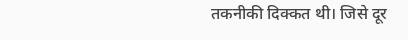तकनीकी दिक्कत थी। जिसे दूर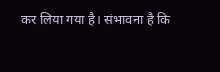कर लिया गया है। संभावना है कि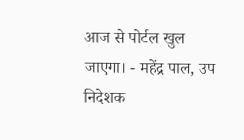आज से पोर्टल खुल जाएगा। - महेंद्र पाल, उप निदेशक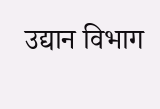उद्यान विभाग